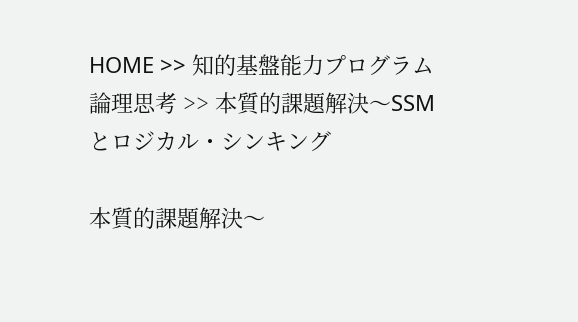HOME >> 知的基盤能力プログラム論理思考 >> 本質的課題解決〜SSMとロジカル・シンキング

本質的課題解決〜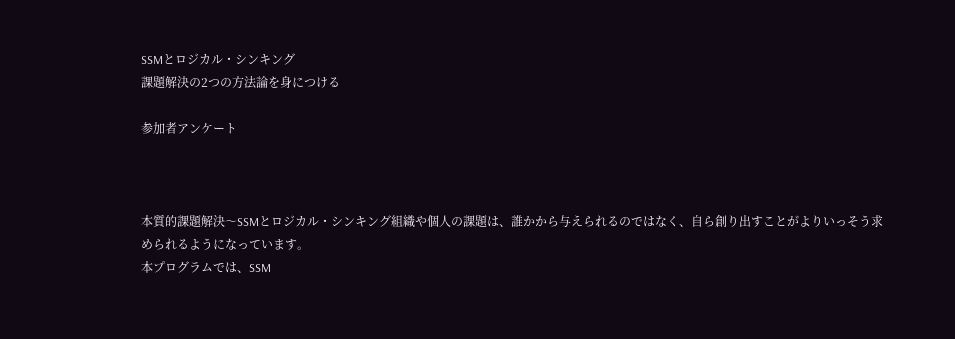SSMとロジカル・シンキング
課題解決の2つの方法論を身につける

参加者アンケート



本質的課題解決〜SSMとロジカル・シンキング組織や個人の課題は、誰かから与えられるのではなく、自ら創り出すことがよりいっそう求められるようになっています。
本プログラムでは、SSM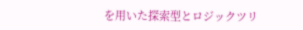を用いた探索型とロジックツリ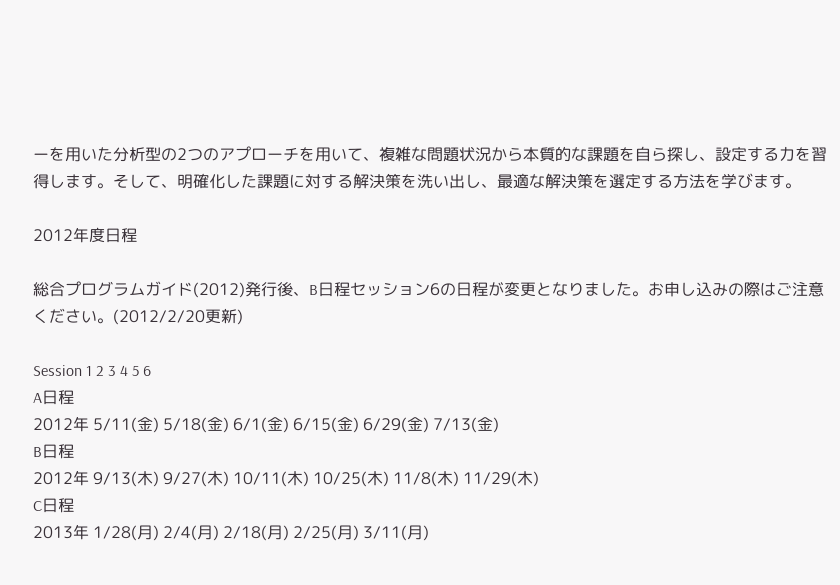ーを用いた分析型の2つのアプローチを用いて、複雑な問題状況から本質的な課題を自ら探し、設定する力を習得します。そして、明確化した課題に対する解決策を洗い出し、最適な解決策を選定する方法を学びます。

2012年度日程

総合プログラムガイド(2012)発行後、B日程セッション6の日程が変更となりました。お申し込みの際はご注意ください。(2012/2/20更新)

Session 1 2 3 4 5 6
A日程
2012年 5/11(金) 5/18(金) 6/1(金) 6/15(金) 6/29(金) 7/13(金)
B日程
2012年 9/13(木) 9/27(木) 10/11(木) 10/25(木) 11/8(木) 11/29(木)
C日程
2013年 1/28(月) 2/4(月) 2/18(月) 2/25(月) 3/11(月)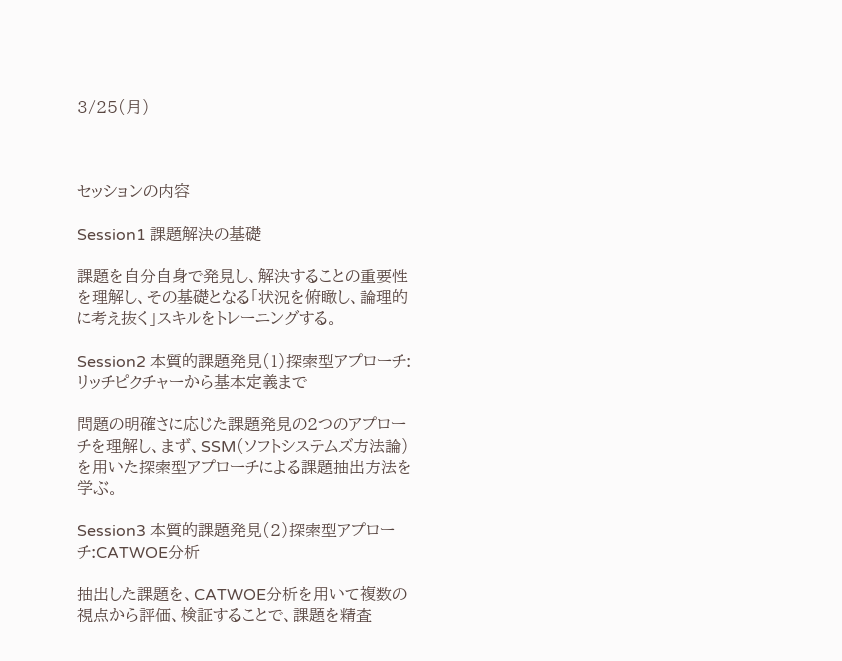3/25(月)



セッションの内容

Session1 課題解決の基礎

課題を自分自身で発見し、解決することの重要性を理解し、その基礎となる「状況を俯瞰し、論理的に考え抜く」スキルをトレーニングする。

Session2 本質的課題発見(1)探索型アプローチ:リッチピクチャーから基本定義まで

問題の明確さに応じた課題発見の2つのアプローチを理解し、まず、SSM(ソフトシステムズ方法論)を用いた探索型アプローチによる課題抽出方法を学ぶ。

Session3 本質的課題発見(2)探索型アプローチ:CATWOE分析

抽出した課題を、CATWOE分析を用いて複数の視点から評価、検証することで、課題を精査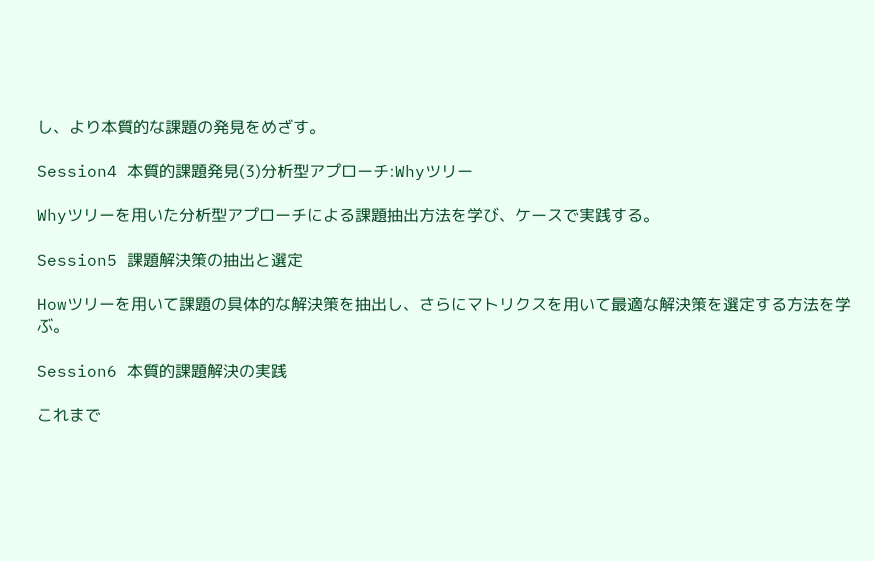し、より本質的な課題の発見をめざす。

Session4 本質的課題発見(3)分析型アプローチ:Whyツリー

Whyツリーを用いた分析型アプローチによる課題抽出方法を学び、ケースで実践する。

Session5 課題解決策の抽出と選定

Howツリーを用いて課題の具体的な解決策を抽出し、さらにマトリクスを用いて最適な解決策を選定する方法を学ぶ。

Session6 本質的課題解決の実践

これまで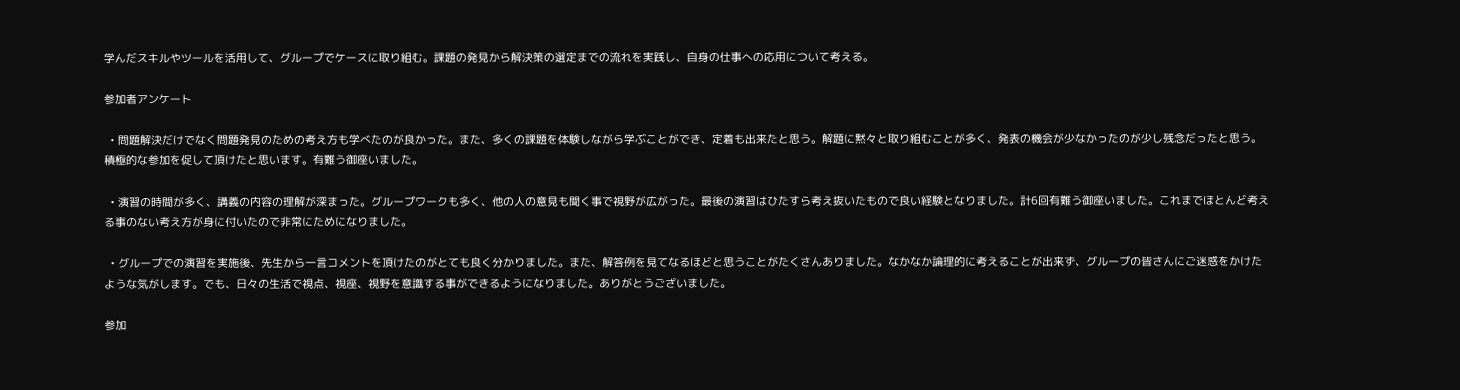学んだスキルやツールを活用して、グループでケースに取り組む。課題の発見から解決策の選定までの流れを実践し、自身の仕事への応用について考える。

参加者アンケート

  • 問題解決だけでなく問題発見のための考え方も学べたのが良かった。また、多くの課題を体験しながら学ぶことができ、定着も出来たと思う。解題に黙々と取り組むことが多く、発表の機会が少なかったのが少し残念だったと思う。積極的な参加を促して頂けたと思います。有難う御座いました。

  • 演習の時間が多く、講義の内容の理解が深まった。グループワークも多く、他の人の意見も聞く事で視野が広がった。最後の演習はひたすら考え抜いたもので良い経験となりました。計6回有難う御座いました。これまでほとんど考える事のない考え方が身に付いたので非常にためになりました。

  • グループでの演習を実施後、先生から一言コメントを頂けたのがとても良く分かりました。また、解答例を見てなるほどと思うことがたくさんありました。なかなか論理的に考えることが出来ず、グループの皆さんにご迷惑をかけたような気がします。でも、日々の生活で視点、視座、視野を意識する事ができるようになりました。ありがとうございました。

参加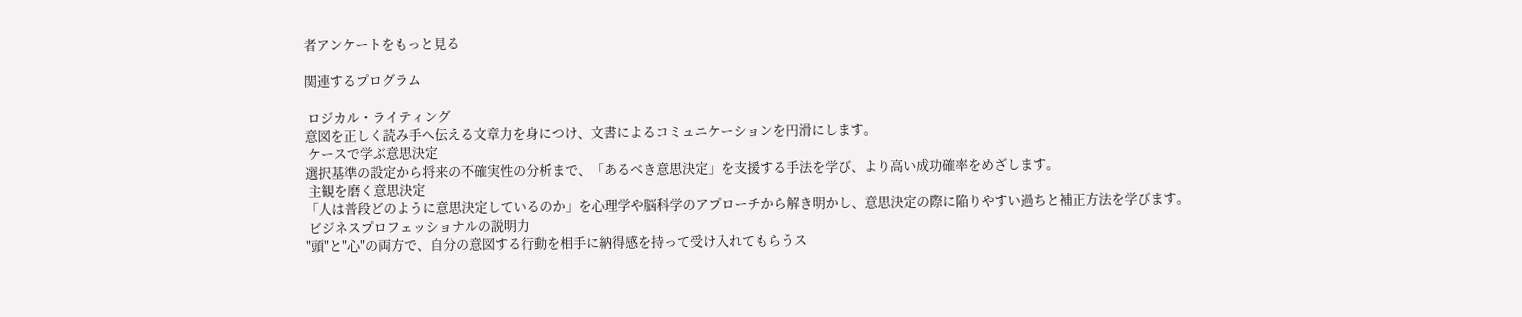者アンケートをもっと見る

関連するプログラム

 ロジカル・ライティング
意図を正しく読み手へ伝える文章力を身につけ、文書によるコミュニケーションを円滑にします。
 ケースで学ぶ意思決定
選択基準の設定から将来の不確実性の分析まで、「あるべき意思決定」を支援する手法を学び、より高い成功確率をめざします。
 主観を磨く意思決定
「人は普段どのように意思決定しているのか」を心理学や脳科学のアプローチから解き明かし、意思決定の際に陥りやすい過ちと補正方法を学びます。
 ビジネスプロフェッショナルの説明力
"頭"と"心"の両方で、自分の意図する行動を相手に納得感を持って受け入れてもらうス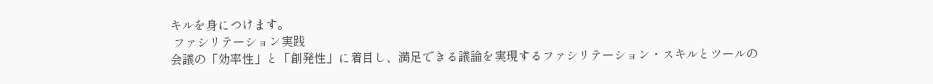キルを身につけます。
 ファシリテーション実践
会議の「効率性」と「創発性」に着目し、満足できる議論を実現するファシリテーション・スキルとツールの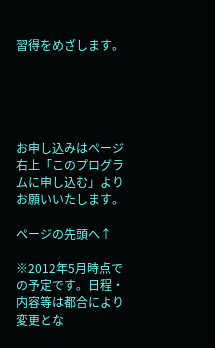習得をめざします。





お申し込みはページ右上「このプログラムに申し込む」よりお願いいたします。

ページの先頭へ↑

※2012年5月時点での予定です。日程・内容等は都合により変更とな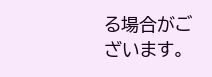る場合がございます。